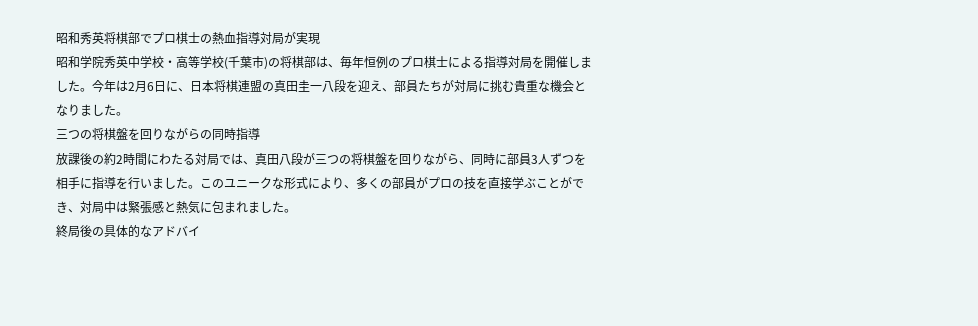昭和秀英将棋部でプロ棋士の熱血指導対局が実現
昭和学院秀英中学校・高等学校(千葉市)の将棋部は、毎年恒例のプロ棋士による指導対局を開催しました。今年は2月6日に、日本将棋連盟の真田圭一八段を迎え、部員たちが対局に挑む貴重な機会となりました。
三つの将棋盤を回りながらの同時指導
放課後の約2時間にわたる対局では、真田八段が三つの将棋盤を回りながら、同時に部員3人ずつを相手に指導を行いました。このユニークな形式により、多くの部員がプロの技を直接学ぶことができ、対局中は緊張感と熱気に包まれました。
終局後の具体的なアドバイ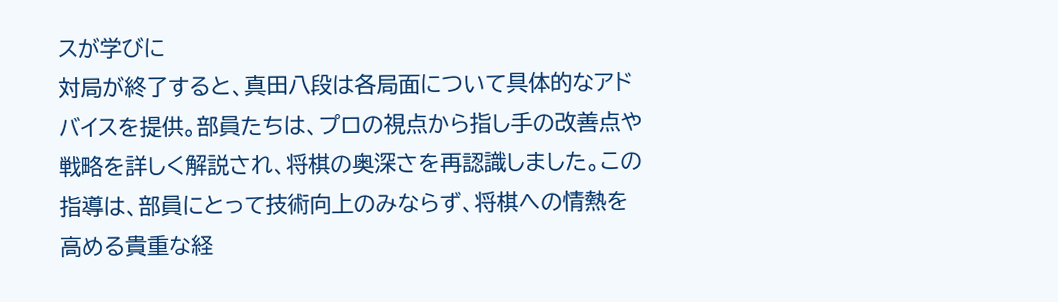スが学びに
対局が終了すると、真田八段は各局面について具体的なアドバイスを提供。部員たちは、プロの視点から指し手の改善点や戦略を詳しく解説され、将棋の奥深さを再認識しました。この指導は、部員にとって技術向上のみならず、将棋への情熱を高める貴重な経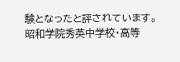験となったと評されています。
昭和学院秀英中学校・高等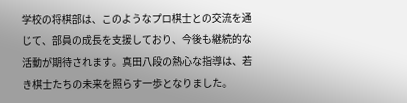学校の将棋部は、このようなプロ棋士との交流を通じて、部員の成長を支援しており、今後も継続的な活動が期待されます。真田八段の熱心な指導は、若き棋士たちの未来を照らす一歩となりました。